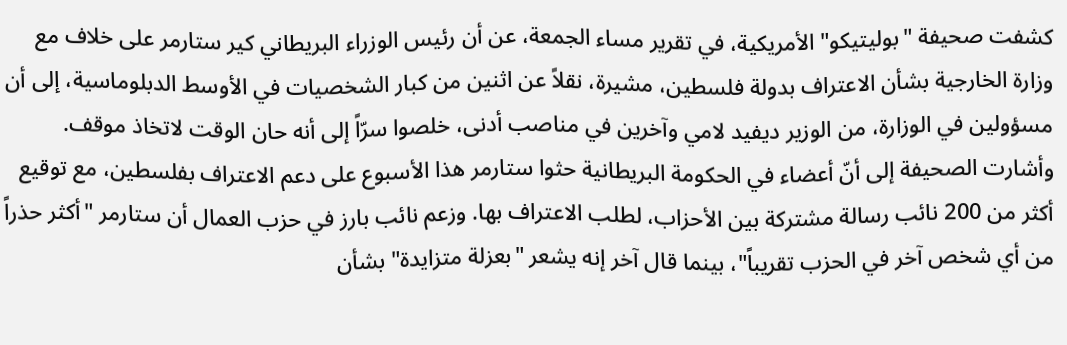كشفت صحيفة "بوليتيكو" الأمريكية، في تقرير مساء الجمعة، عن أن رئيس الوزراء البريطاني كير ستارمر على خلاف مع وزارة الخارجية بشأن الاعتراف بدولة فلسطين، مشيرة، نقلاً عن اثنين من كبار الشخصيات في الأوسط الدبلوماسية، إلى أن مسؤولين في الوزارة، من الوزير ديفيد لامي وآخرين في مناصب أدنى، خلصوا سرّاً إلى أنه حان الوقت لاتخاذ موقف.
وأشارت الصحيفة إلى أنّ أعضاء في الحكومة البريطانية حثوا ستارمر هذا الأسبوع على دعم الاعتراف بفلسطين، مع توقيع أكثر من 200 نائب رسالة مشتركة بين الأحزاب، لطلب الاعتراف بها. وزعم نائب بارز في حزب العمال أن ستارمر "أكثر حذراً من أي شخص آخر في الحزب تقريباً"، بينما قال آخر إنه يشعر "بعزلة متزايدة" بشأن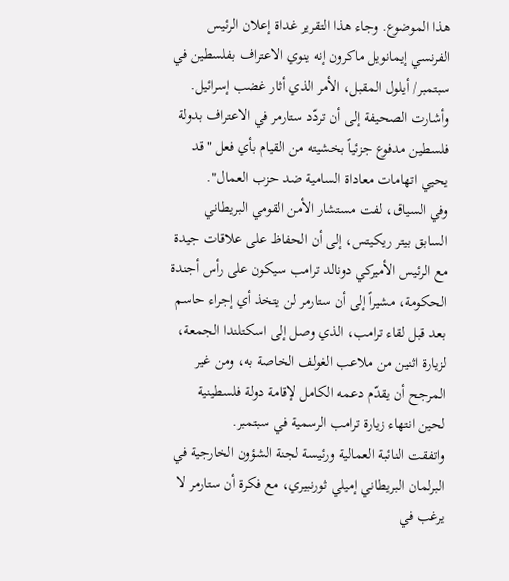هذا الموضوع. وجاء هذا التقرير غداة إعلان الرئيس الفرنسي إيمانويل ماكرون إنه ينوي الاعتراف بفلسطين في سبتمبر/ أيلول المقبل، الأمر الذي أثار غضب إسرائيل.
وأشارت الصحيفة إلى أن تردّد ستارمر في الاعتراف بدولة فلسطين مدفوع جزئياً بخشيته من القيام بأي فعل "قد يحيي اتهامات معاداة السامية ضد حزب العمال".
وفي السياق، لفت مستشار الأمن القومي البريطاني السابق بيتر ريكيتس، إلى أن الحفاظ على علاقات جيدة مع الرئيس الأميركي دونالد ترامب سيكون على رأس أجندة الحكومة، مشيراً إلى أن ستارمر لن يتخذ أي إجراء حاسم بعد قبل لقاء ترامب، الذي وصل إلى اسكتلندا الجمعة، لزيارة اثنين من ملاعب الغولف الخاصة به، ومن غير المرجح أن يقدّم دعمه الكامل لإقامة دولة فلسطينية لحين انتهاء زيارة ترامب الرسمية في سبتمبر.
واتفقت النائبة العمالية ورئيسة لجنة الشؤون الخارجية في البرلمان البريطاني إميلي ثورنبيري، مع فكرة أن ستارمر لا يرغب في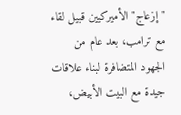"إزعاج" الأميركيين قبيل لقاء مع ترامب، بعد عام من الجهود المتضافرة لبناء علاقات جيدة مع البيت الأبيض،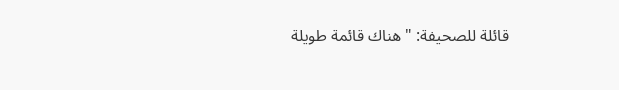قائلة للصحيفة: "هناك قائمة طويلة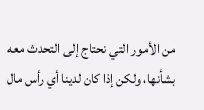من الأمور التي نحتاج إلى التحدث معه بشأنها، ولكن إذا كان لدينا أي رأس مال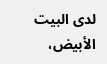لدى البيت الأبيض،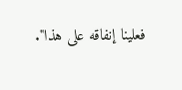فعلينا إنفاقه على هذا".